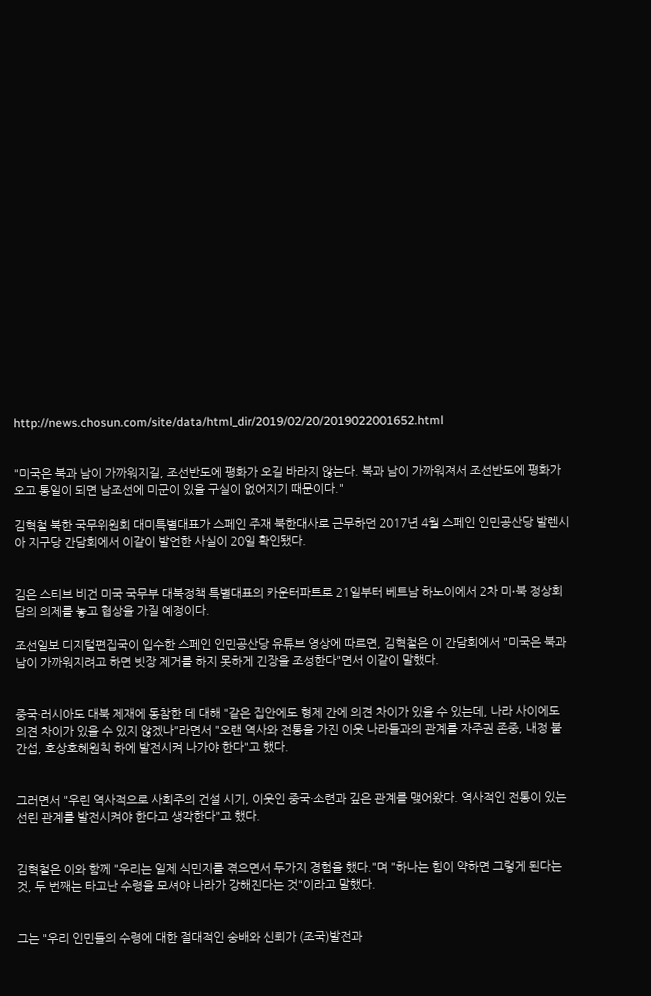http://news.chosun.com/site/data/html_dir/2019/02/20/2019022001652.html


"미국은 북과 남이 가까워지길, 조선반도에 평화가 오길 바라지 않는다. 북과 남이 가까워져서 조선반도에 평화가 오고 통일이 되면 남조선에 미군이 있을 구실이 없어지기 때문이다."

김혁철 북한 국무위원회 대미특별대표가 스페인 주재 북한대사로 근무하던 2017년 4월 스페인 인민공산당 발렌시아 지구당 간담회에서 이같이 발언한 사실이 20일 확인됐다.


김은 스티브 비건 미국 국무부 대북정책 특별대표의 카운터파트로 21일부터 베트남 하노이에서 2차 미⋅북 정상회담의 의제를 놓고 협상을 가질 예정이다.

조선일보 디지털편집국이 입수한 스페인 인민공산당 유튜브 영상에 따르면, 김혁철은 이 간담회에서 "미국은 북과 남이 가까워지려고 하면 빗장 제거를 하지 못하게 긴장을 조성한다"면서 이같이 말했다.


중국·러시아도 대북 제재에 동참한 데 대해 "같은 집안에도 형제 간에 의견 차이가 있을 수 있는데, 나라 사이에도 의견 차이가 있을 수 있지 않겠나"라면서 "오랜 역사와 전통을 가진 이웃 나라들과의 관계를 자주권 존중, 내정 불간섭, 호상호혜원칙 하에 발전시켜 나가야 한다"고 했다.


그러면서 "우린 역사적으로 사회주의 건설 시기, 이웃인 중국·소련과 깊은 관계를 맺어왔다. 역사적인 전통이 있는 선린 관계를 발전시켜야 한다고 생각한다"고 했다.


김혁철은 이와 함께 "우리는 일제 식민지를 겪으면서 두가지 경험을 했다."며 "하나는 힘이 약하면 그렇게 된다는 것, 두 번째는 타고난 수령을 모셔야 나라가 강해진다는 것"이라고 말했다.


그는 "우리 인민들의 수령에 대한 절대적인 숭배와 신뢰가 (조국)발전과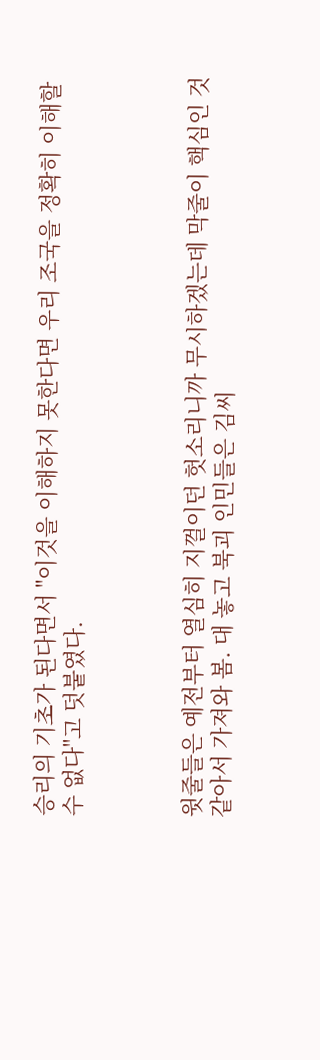승리의 기초가 된다면서 "이것을 이해하지 못한다면 우리 조국을 정확히 이해할 수 없다"고 덧붙였다.



윗줄들은 예전부터 열심히 지껄이던 헛소리니까 무시하겠는데 막줄이 핵심인 것 같아서 가져와 봄. 대 놓고 북괴 인민들은 김씨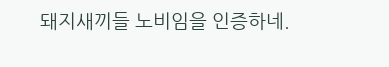돼지새끼들 노비임을 인증하네.